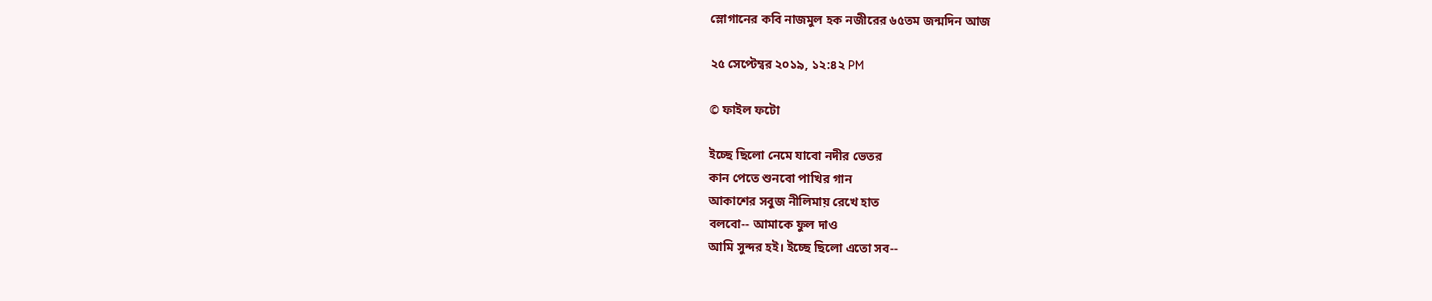স্লোগানের কবি নাজমুল হক নজীরের ৬৫তম জন্মদিন আজ

২৫ সেপ্টেম্বর ২০১৯, ১২:৪২ PM

© ফাইল ফটো

ইচ্ছে ছিলো নেমে যাবো নদীর ভেতর
কান পেতে শুনবো পাখির গান
আকাশের সবুজ নীলিমায় রেখে হাত
বলবো-- আমাকে ফুল দাও
আমি সুন্দর হই। ইচ্ছে ছিলো এতো সব--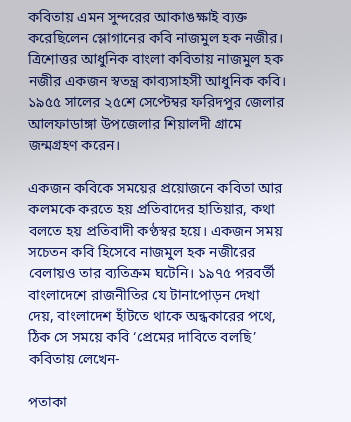কবিতায় এমন সুন্দরের আকাঙক্ষাই ব্যক্ত করেছিলেন স্লোগানের কবি নাজমুল হক নজীর। ত্রিশোত্তর আধুনিক বাংলা কবিতায় নাজমুল হক নজীর একজন স্বতন্ত্র কাব্যসাহসী আধুনিক কবি। ১৯৫৫ সালের ২৫শে সেপ্টেম্বর ফরিদপুর জেলার আলফাডাঙ্গা উপজেলার শিয়ালদী গ্রামে জন্মগ্রহণ করেন।

একজন কবিকে সময়ের প্রয়োজনে কবিতা আর কলমকে করতে হয় প্রতিবাদের হাতিয়ার, কথা বলতে হয় প্রতিবাদী কণ্ঠস্বর হয়ে। একজন সময় সচেতন কবি হিসেবে নাজমুল হক নজীরের বেলায়ও তার ব্যতিক্রম ঘটেনি। ১৯৭৫ পরবর্তী বাংলাদেশে রাজনীতির যে টানাপোড়ন দেখা দেয়, বাংলাদেশ হাঁটতে থাকে অন্ধকারের পথে, ঠিক সে সময়ে কবি ‘প্রেমের দাবিতে বলছি’ কবিতায় লেখেন-

পতাকা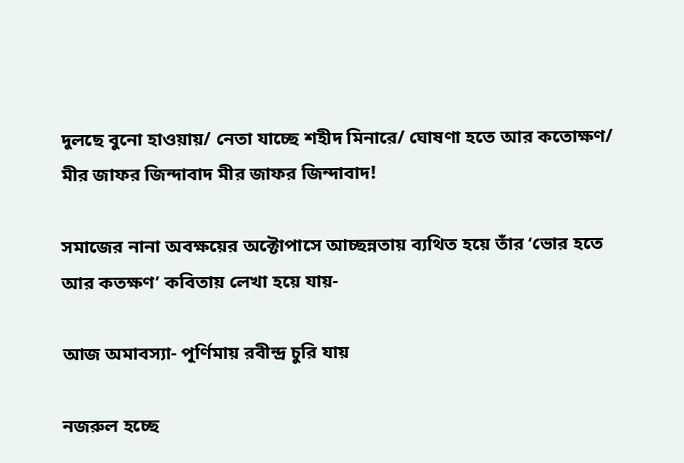দুলছে বুনো হাওয়ায়/ নেতা যাচ্ছে শহীদ মিনারে/ ঘোষণা হতে আর কতোক্ষণ/ মীর জাফর জিন্দাবাদ মীর জাফর জিন্দাবাদ!

সমাজের নানা অবক্ষয়ের অক্টোপাসে আচ্ছন্নতায় ব্যথিত হয়ে তাঁর ‘ভোর হতে আর কতক্ষণ’ কবিতায় লেখা হয়ে যায়-

আজ অমাবস্যা- পূর্ণিমায় রবীন্দ্র চুরি যায়

নজরুল হচ্ছে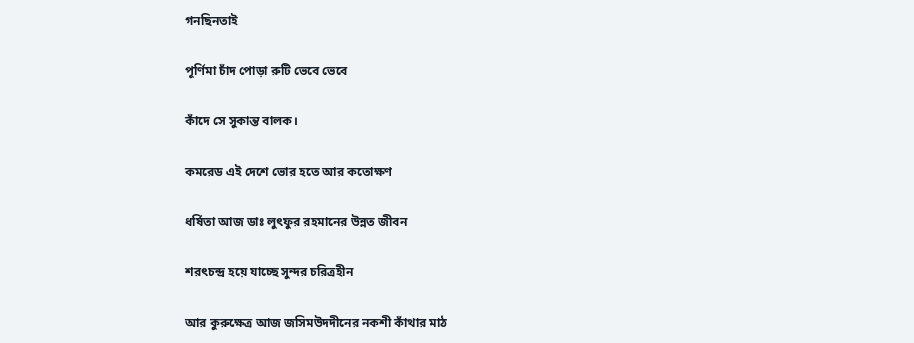গনছিনতাই

পূর্ণিমা চাঁদ পোড়া রুটি ভেবে ভেবে

কাঁদে সে সুকান্ত বালক।

কমরেড এই দেশে ভোর হতে আর কতোক্ষণ

ধর্ষিতা আজ ডাঃ লুৎফুর রহমানের উন্নত জীবন

শরৎচন্দ্র হয়ে যাচ্ছে সুন্দর চরিত্রহীন

আর কুরুক্ষেত্র আজ জসিমউদদীনের নকশী কাঁথার মাঠ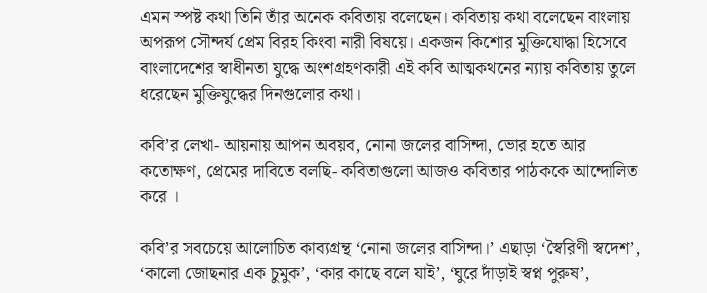এমন স্পষ্ট কথা তিনি তাঁর অনেক কবিতায় বলেছেন। কবিতায় কথা বলেছেন বাংলায় অপরূপ সৌন্দর্য প্রেম বিরহ কিংবা নারী বিষয়ে। একজন কিশোর মুক্তিযোদ্ধা হিসেবে বাংলাদেশের স্বাধীনতা যুদ্ধে অংশগ্রহণকারী এই কবি আত্মকথনের ন্যায় কবিতায় তুলে ধরেছেন মুক্তিযুদ্ধের দিনগুলোর কথা।

কবি’র লেখা- আয়নায় আপন অবয়ব, নোনা জলের বাসিন্দা, ভোর হতে আর কতোক্ষণ, প্রেমের দাবিতে বলছি- কবিতাগুলো আজও কবিতার পাঠককে আন্দোলিত করে ।

কবি’র সবচেয়ে আলোচিত কাব্যগ্রন্থ ‘নোনা জলের বাসিন্দা।’ এছাড়া ‘স্বৈরিণী স্বদেশ’, ‘কালো জোছনার এক চুমুক’, ‘কার কাছে বলে যাই’, ‘ঘুরে দাঁড়াই স্বপ্ন পুরুষ’,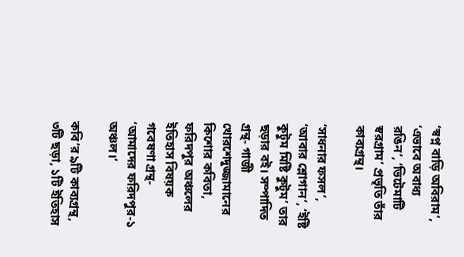‘স্বপ্ন বাড়ি অবিরাম’, ‘এভাবে অবাধ্য রঙিন’, ‘ভিটেমাটি স্বরগ্রাম’ প্রভৃতি তাঁর কাব্যগ্রন্থ।

‘সাধনার ফসল’, ‘আবার শ্লোগান’, ‘ইষ্টি কুটুম মিষ্টি কুটুম’ তার ছড়ার বই। সম্পাদিত গ্রন্থ- গাজী খোরশেদুজ্জামানের কিশোর কবিতা, ফরিদপুর অঞ্চলের ইতিহাস বিষয়ক গবেষণা গ্রন্থ- ‘আমাদের ফরিদপুর-১ অঞ্চল।’

কবি’র ৯টি কাব্যগ্রন্থ, ৩টি ছড়া, ১টি ইতিহাস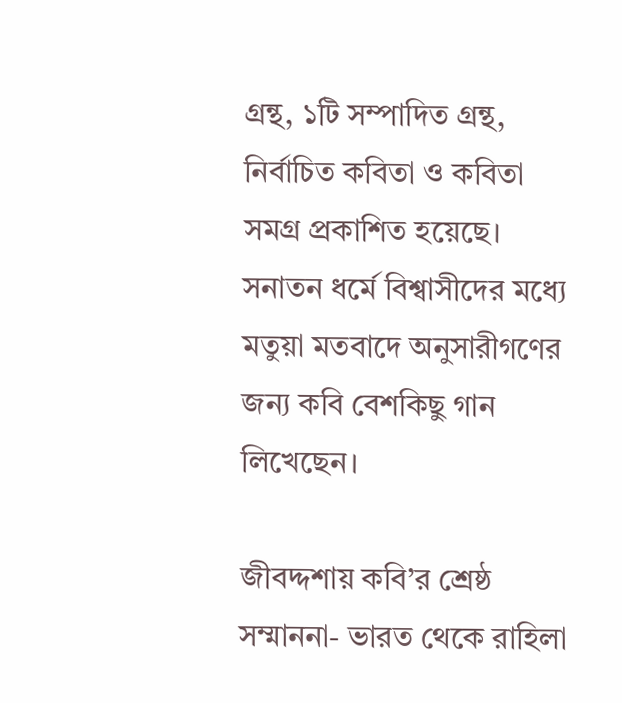গ্রন্থ, ১টি সম্পাদিত গ্রন্থ, নির্বাচিত কবিতা ও কবিতা সমগ্র প্রকাশিত হয়েছে। সনাতন ধর্মে বিশ্বাসীদের মধ্যে মতুয়া মতবাদে অনুসারীগণের জন্য কবি বেশকিছু গান লিখেছেন।

জীবদ্দশায় কবি’র শ্রেষ্ঠ সম্মাননা- ভারত থেকে রাহিলা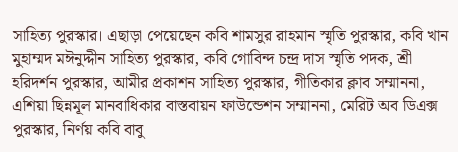সাহিত্য পুরস্কার। এছাড়া পেয়েছেন কবি শামসুর রাহমান স্মৃতি পুরস্কার, কবি খান মুহাম্মদ মঈনুদ্দীন সাহিত্য পুরস্কার, কবি গোবিন্দ চন্দ্র দাস স্মৃতি পদক, শ্রী হরিদর্শন পুরস্কার, আমীর প্রকাশন সাহিত্য পুরস্কার, গীতিকার ক্লাব সম্মাননা, এশিয়া ছিন্নমূল মানবাধিকার বাস্তবায়ন ফাউন্ডেশন সম্মাননা, মেরিট অব ডিএক্স পুরস্কার, নির্ণয় কবি বাবু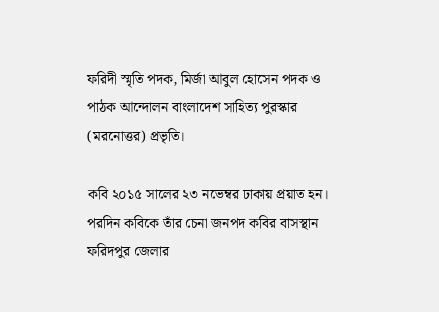ফরিদী স্মৃতি পদক, মির্জা আবুল হোসেন পদক ও পাঠক আন্দোলন বাংলাদেশ সাহিত্য পুরস্কার (মরনোত্তর) প্রভৃতি।

কবি ২০১৫ সালের ২৩ নভেম্বর ঢাকায় প্রয়াত হন। পরদিন কবিকে তাঁর চেনা জনপদ কবির বাসস্থান ফরিদপুর জেলার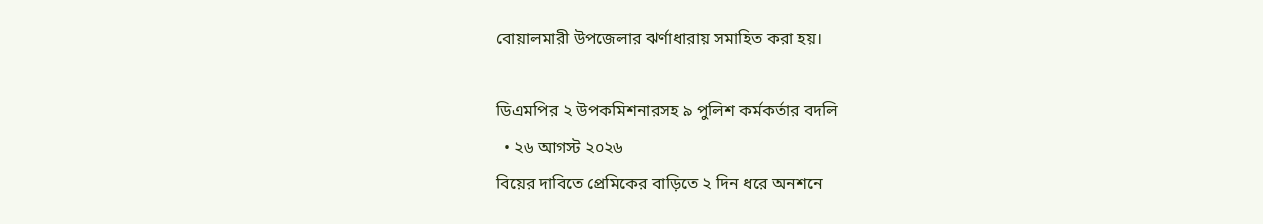বোয়ালমারী উপজেলার ঝর্ণাধারায় সমাহিত করা হয়।

ডিএমপির ২ উপকমিশনারসহ ৯ পুলিশ কর্মকর্তার বদলি
  • ২৬ আগস্ট ২০২৬
বিয়ের দাবিতে প্রেমিকের বাড়িতে ২ দিন ধরে অনশনে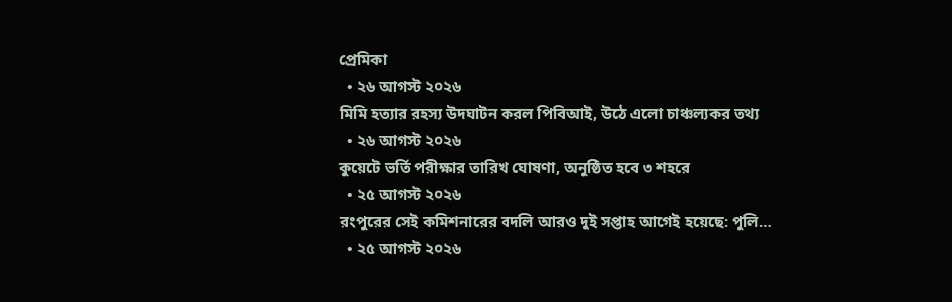প্রেমিকা
  • ২৬ আগস্ট ২০২৬
মিমি হত্যার রহস্য উদঘাটন করল পিবিআই, উঠে এলো চাঞ্চল্যকর তথ্য
  • ২৬ আগস্ট ২০২৬
কুয়েটে ভর্তি পরীক্ষার তারিখ ঘোষণা, অনুষ্ঠিত হবে ৩ শহরে
  • ২৫ আগস্ট ২০২৬
রংপুরের সেই কমিশনারের বদলি আরও দুই সপ্তাহ আগেই হয়েছে: পুলি…
  • ২৫ আগস্ট ২০২৬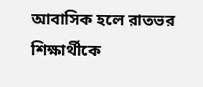আবাসিক হলে রাতভর শিক্ষার্থীকে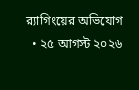র‍্যাগিংয়ের অভিযোগ
  • ২৫ আগস্ট ২০২৬